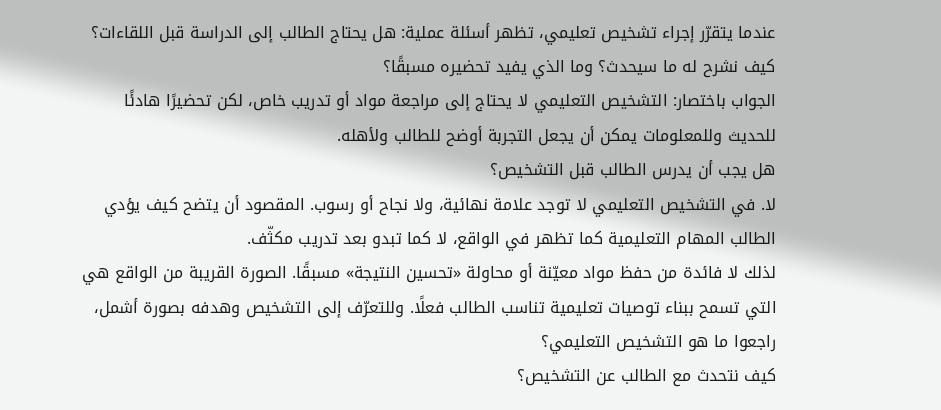عندما يتقرّر إجراء تشخيص تعليمي، تظهر أسئلة عملية: هل يحتاج الطالب إلى الدراسة قبل اللقاءات؟ كيف نشرح له ما سيحدث؟ وما الذي يفيد تحضيره مسبقًا؟
الجواب باختصار: التشخيص التعليمي لا يحتاج إلى مراجعة مواد أو تدريب خاص، لكن تحضيرًا هادئًا للحديث وللمعلومات يمكن أن يجعل التجربة أوضح للطالب ولأهله.
هل يجب أن يدرس الطالب قبل التشخيص؟
لا. في التشخيص التعليمي لا توجد علامة نهائية، ولا نجاح أو رسوب. المقصود أن يتضح كيف يؤدي الطالب المهام التعليمية كما تظهر في الواقع، لا كما تبدو بعد تدريب مكثّف.
لذلك لا فائدة من حفظ مواد معيّنة أو محاولة «تحسين النتيجة» مسبقًا. الصورة القريبة من الواقع هي التي تسمح ببناء توصيات تعليمية تناسب الطالب فعلًا. وللتعرّف إلى التشخيص وهدفه بصورة أشمل، راجعوا ما هو التشخيص التعليمي؟
كيف نتحدث مع الطالب عن التشخيص؟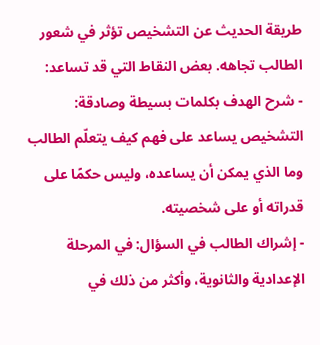طريقة الحديث عن التشخيص تؤثر في شعور الطالب تجاهه. بعض النقاط التي قد تساعد:
- شرح الهدف بكلمات بسيطة وصادقة: التشخيص يساعد على فهم كيف يتعلّم الطالب وما الذي يمكن أن يساعده، وليس حكمًا على قدراته أو على شخصيته.
- إشراك الطالب في السؤال: في المرحلة الإعدادية والثانوية، وأكثر من ذلك في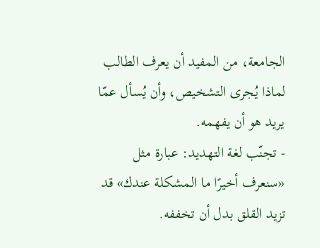الجامعة، من المفيد أن يعرف الطالب لماذا يُجرى التشخيص، وأن يُسأل عمّا يريد هو أن يفهمه.
- تجنّب لغة التهديد: عبارة مثل «سنعرف أخيرًا ما المشكلة عندك» قد تزيد القلق بدل أن تخففه.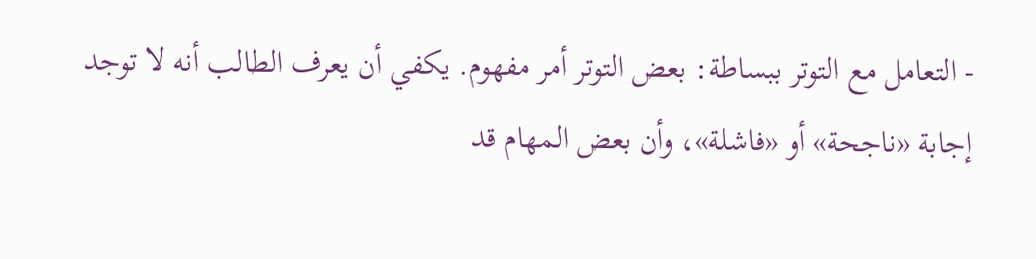- التعامل مع التوتر ببساطة: بعض التوتر أمر مفهوم. يكفي أن يعرف الطالب أنه لا توجد إجابة «ناجحة» أو «فاشلة»، وأن بعض المهام قد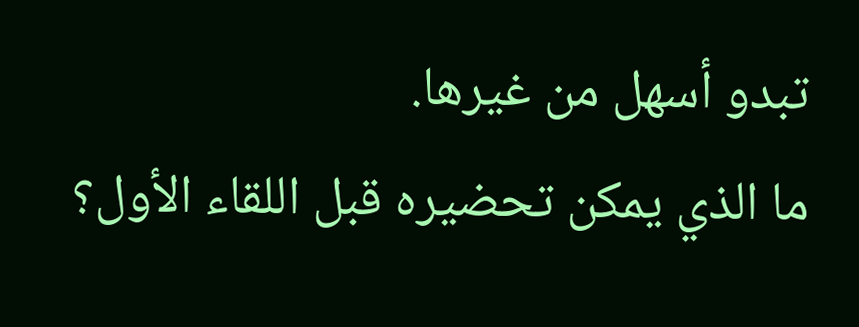تبدو أسهل من غيرها.
ما الذي يمكن تحضيره قبل اللقاء الأول؟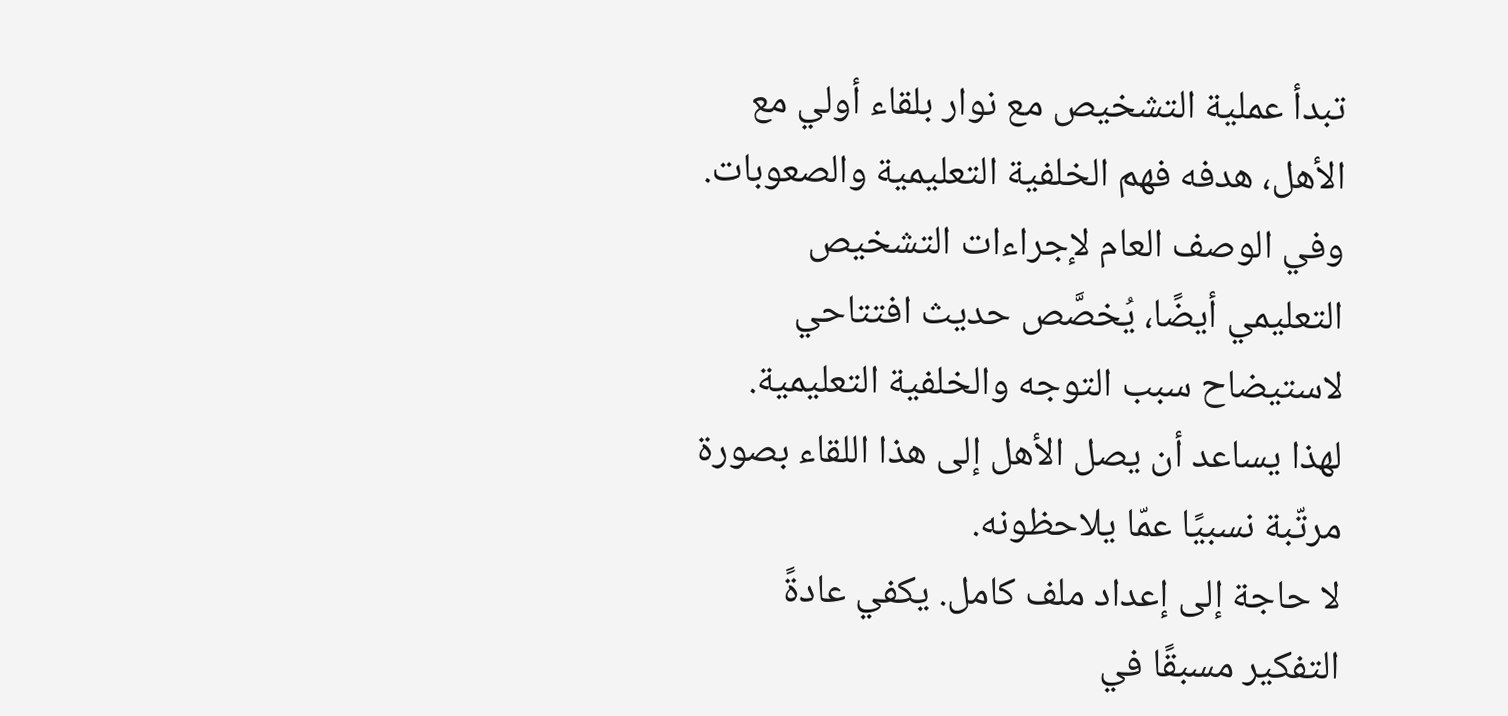تبدأ عملية التشخيص مع نوار بلقاء أولي مع الأهل، هدفه فهم الخلفية التعليمية والصعوبات. وفي الوصف العام لإجراءات التشخيص التعليمي أيضًا، يُخصَّص حديث افتتاحي لاستيضاح سبب التوجه والخلفية التعليمية. لهذا يساعد أن يصل الأهل إلى هذا اللقاء بصورة مرتّبة نسبيًا عمّا يلاحظونه.
لا حاجة إلى إعداد ملف كامل. يكفي عادةً التفكير مسبقًا في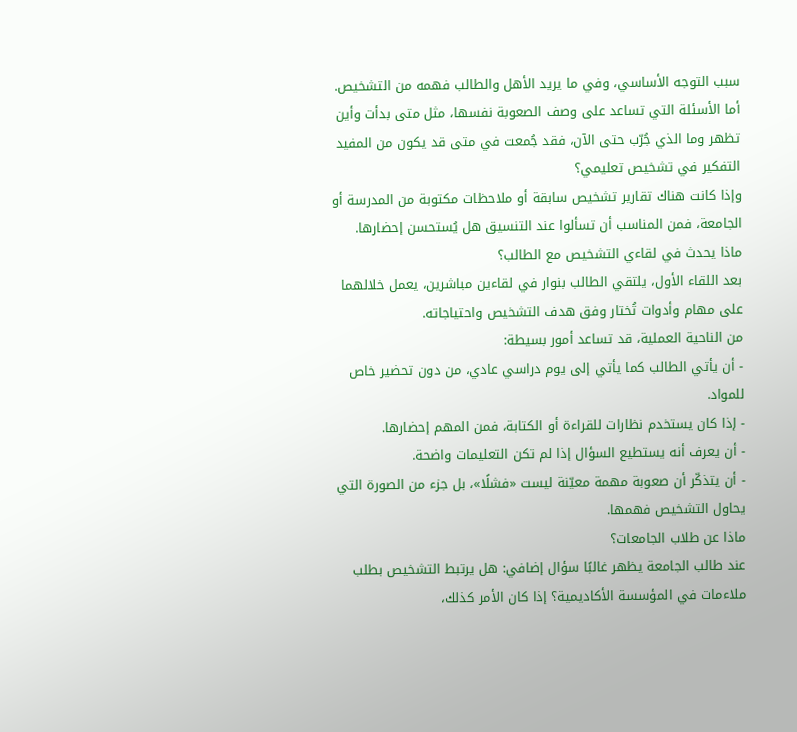سبب التوجه الأساسي، وفي ما يريد الأهل والطالب فهمه من التشخيص. أما الأسئلة التي تساعد على وصف الصعوبة نفسها، مثل متى بدأت وأين تظهر وما الذي جُرّب حتى الآن، فقد جُمعت في متى قد يكون من المفيد التفكير في تشخيص تعليمي؟
وإذا كانت هناك تقارير تشخيص سابقة أو ملاحظات مكتوبة من المدرسة أو الجامعة، فمن المناسب أن تسألوا عند التنسيق هل يُستحسن إحضارها.
ماذا يحدث في لقاءي التشخيص مع الطالب؟
بعد اللقاء الأول، يلتقي الطالب بنوار في لقاءين مباشرين، يعمل خلالهما على مهام وأدوات تُختار وفق هدف التشخيص واحتياجاته.
من الناحية العملية، قد تساعد أمور بسيطة:
- أن يأتي الطالب كما يأتي إلى يوم دراسي عادي، من دون تحضير خاص للمواد.
- إذا كان يستخدم نظارات للقراءة أو الكتابة، فمن المهم إحضارها.
- أن يعرف أنه يستطيع السؤال إذا لم تكن التعليمات واضحة.
- أن يتذكّر أن صعوبة مهمة معيّنة ليست «فشلًا»، بل جزء من الصورة التي يحاول التشخيص فهمها.
ماذا عن طلاب الجامعات؟
عند طالب الجامعة يظهر غالبًا سؤال إضافي: هل يرتبط التشخيص بطلب ملاءمات في المؤسسة الأكاديمية؟ إذا كان الأمر كذلك،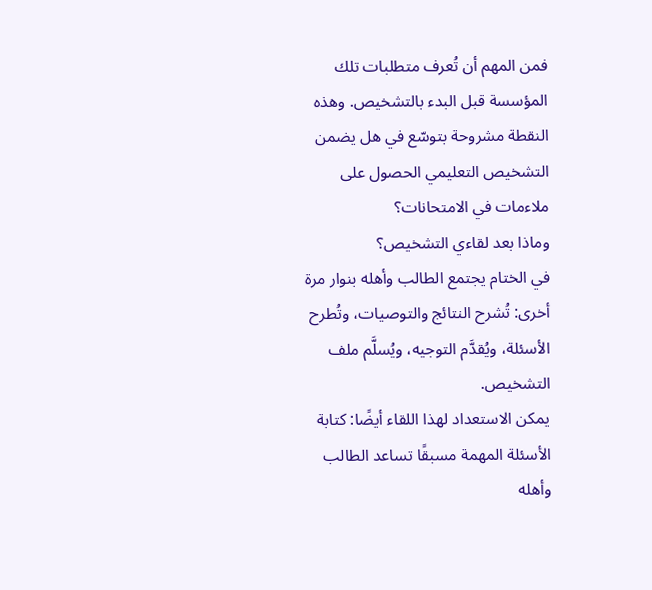فمن المهم أن تُعرف متطلبات تلك المؤسسة قبل البدء بالتشخيص. وهذه النقطة مشروحة بتوسّع في هل يضمن التشخيص التعليمي الحصول على ملاءمات في الامتحانات؟
وماذا بعد لقاءي التشخيص؟
في الختام يجتمع الطالب وأهله بنوار مرة أخرى: تُشرح النتائج والتوصيات، وتُطرح الأسئلة، ويُقدَّم التوجيه، ويُسلَّم ملف التشخيص.
يمكن الاستعداد لهذا اللقاء أيضًا: كتابة الأسئلة المهمة مسبقًا تساعد الطالب وأهله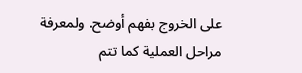على الخروج بفهم أوضح. ولمعرفة مراحل العملية كما تتم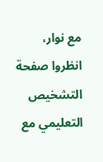مع نوار، انظروا صفحة التشخيص التعليمي مع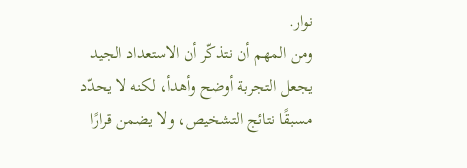نوار.
ومن المهم أن نتذكّر أن الاستعداد الجيد يجعل التجربة أوضح وأهدأ، لكنه لا يحدّد مسبقًا نتائج التشخيص، ولا يضمن قرارًا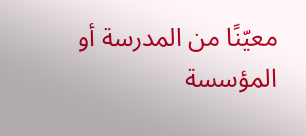معيّنًا من المدرسة أو المؤسسة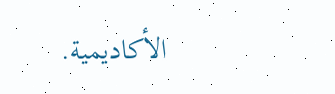الأكاديمية.